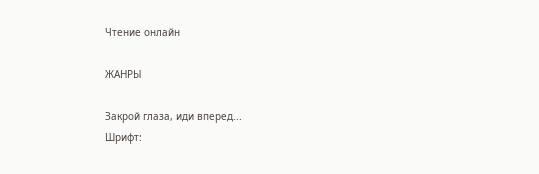Чтение онлайн

ЖАНРЫ

Закрой глаза, иди вперед...
Шрифт: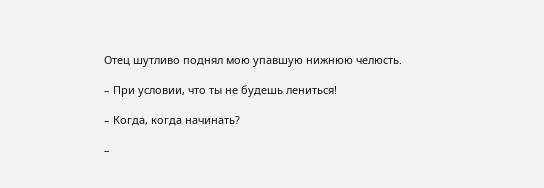Отец шутливо поднял мою упавшую нижнюю челюсть.

– При условии, что ты не будешь лениться!

– Когда, когда начинать?

–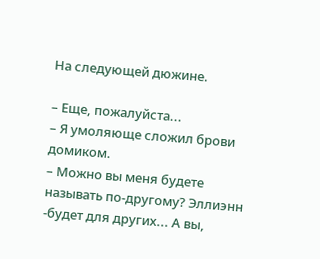На следующей дюжине.

– Еще, пожалуйста...
– Я умоляюще сложил брови домиком.
– Можно вы меня будете называть по-другому? Эллиэнн -будет для других... А вы,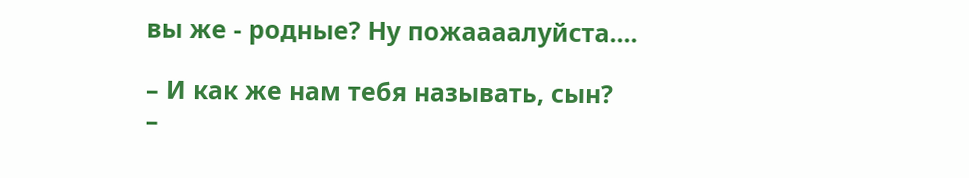вы же - родные? Ну пожаааалуйста....

– И как же нам тебя называть, сын?
–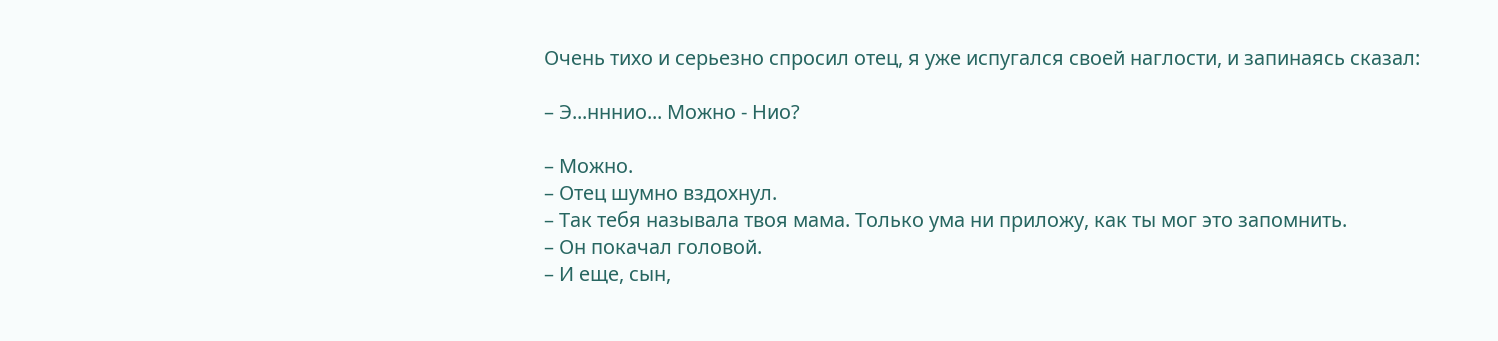Очень тихо и серьезно спросил отец, я уже испугался своей наглости, и запинаясь сказал:

– Э...нннио... Можно - Нио?

– Можно.
– Отец шумно вздохнул.
– Так тебя называла твоя мама. Только ума ни приложу, как ты мог это запомнить.
– Он покачал головой.
– И еще, сын,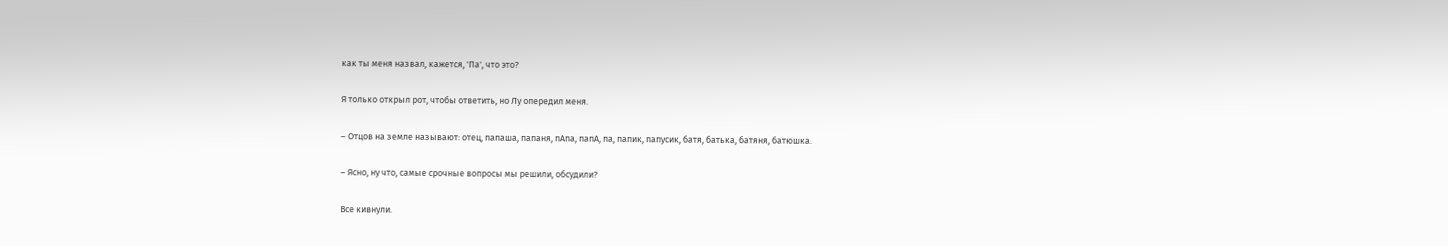как ты меня назвал, кажется, 'Па', что это?

Я только открыл рот, чтобы ответить, но Лу опередил меня.

– Отцов на земле называют: отец, папаша, папаня, пАпа, папА, па, папик, папусик, батя, батька, батяня, батюшка.

– Ясно, ну что, самые срочные вопросы мы решили, обсудили?

Все кивнули.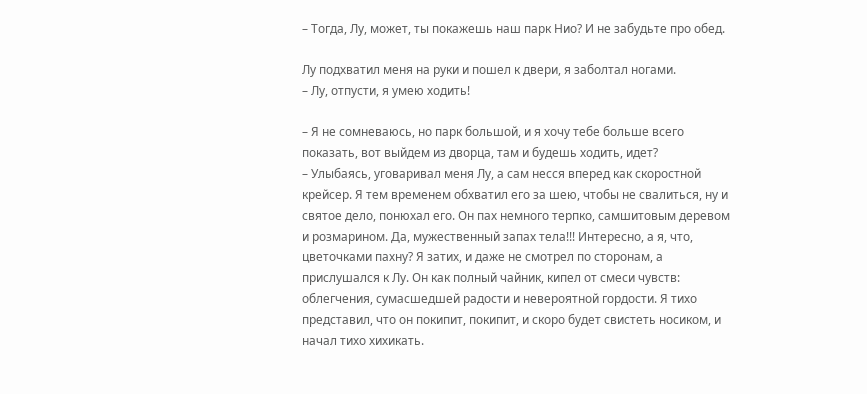– Тогда, Лу, может, ты покажешь наш парк Нио? И не забудьте про обед.

Лу подхватил меня на руки и пошел к двери, я заболтал ногами.
– Лу, отпусти, я умею ходить!

– Я не сомневаюсь, но парк большой, и я хочу тебе больше всего показать, вот выйдем из дворца, там и будешь ходить, идет?
– Улыбаясь, уговаривал меня Лу, а сам несся вперед как скоростной крейсер. Я тем временем обхватил его за шею, чтобы не свалиться, ну и святое дело, понюхал его. Он пах немного терпко, самшитовым деревом и розмарином. Да, мужественный запах тела!!! Интересно, а я, что, цветочками пахну? Я затих, и даже не смотрел по сторонам, а прислушался к Лу. Он как полный чайник, кипел от смеси чувств: облегчения, сумасшедшей радости и невероятной гордости. Я тихо представил, что он покипит, покипит, и скоро будет свистеть носиком, и начал тихо хихикать.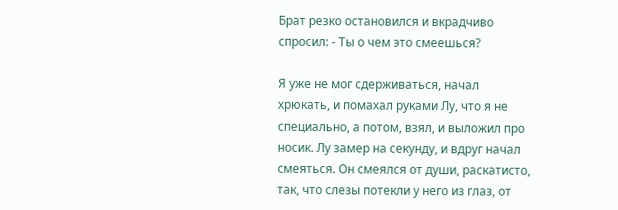Брат резко остановился и вкрадчиво спросил: - Ты о чем это смеешься?

Я уже не мог сдерживаться, начал хрюкать, и помахал руками Лу, что я не специально, а потом, взял, и выложил про носик. Лу замер на секунду, и вдруг начал смеяться. Он смеялся от души, раскатисто, так, что слезы потекли у него из глаз, от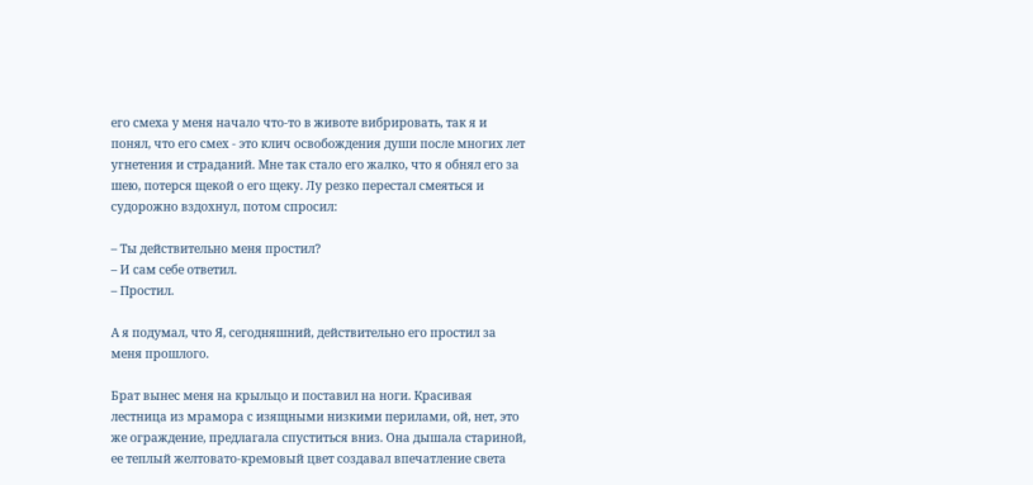его смеха у меня начало что-то в животе вибрировать, так я и понял, что его смех - это клич освобождения души после многих лет угнетения и страданий. Мне так стало его жалко, что я обнял его за шею, потерся щекой о его щеку. Лу резко перестал смеяться и судорожно вздохнул, потом спросил:

– Ты действительно меня простил?
– И сам себе ответил.
– Простил.

А я подумал, что Я, сегодняшний, действительно его простил за меня прошлого.

Брат вынес меня на крыльцо и поставил на ноги. Красивая лестница из мрамора с изящными низкими перилами, ой, нет, это же ограждение, предлагала спуститься вниз. Она дышала стариной, ее теплый желтовато-кремовый цвет создавал впечатление света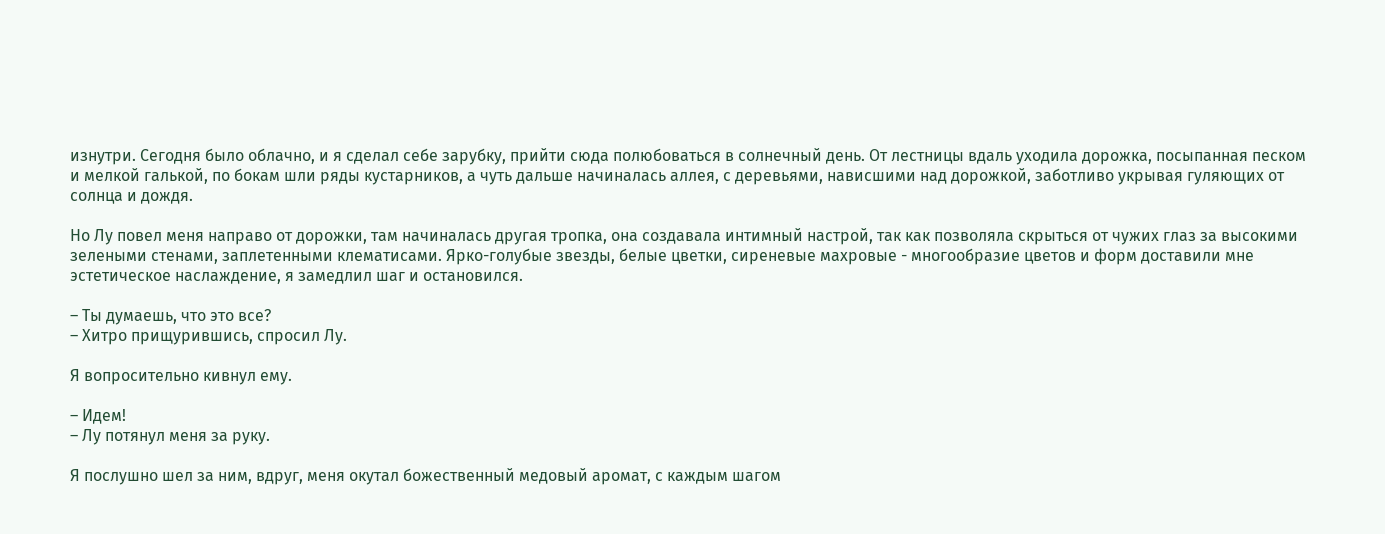изнутри. Сегодня было облачно, и я сделал себе зарубку, прийти сюда полюбоваться в солнечный день. От лестницы вдаль уходила дорожка, посыпанная песком и мелкой галькой, по бокам шли ряды кустарников, а чуть дальше начиналась аллея, с деревьями, нависшими над дорожкой, заботливо укрывая гуляющих от солнца и дождя.

Но Лу повел меня направо от дорожки, там начиналась другая тропка, она создавала интимный настрой, так как позволяла скрыться от чужих глаз за высокими зелеными стенами, заплетенными клематисами. Ярко-голубые звезды, белые цветки, сиреневые махровые - многообразие цветов и форм доставили мне эстетическое наслаждение, я замедлил шаг и остановился.

– Ты думаешь, что это все?
– Хитро прищурившись, спросил Лу.

Я вопросительно кивнул ему.

– Идем!
– Лу потянул меня за руку.

Я послушно шел за ним, вдруг, меня окутал божественный медовый аромат, с каждым шагом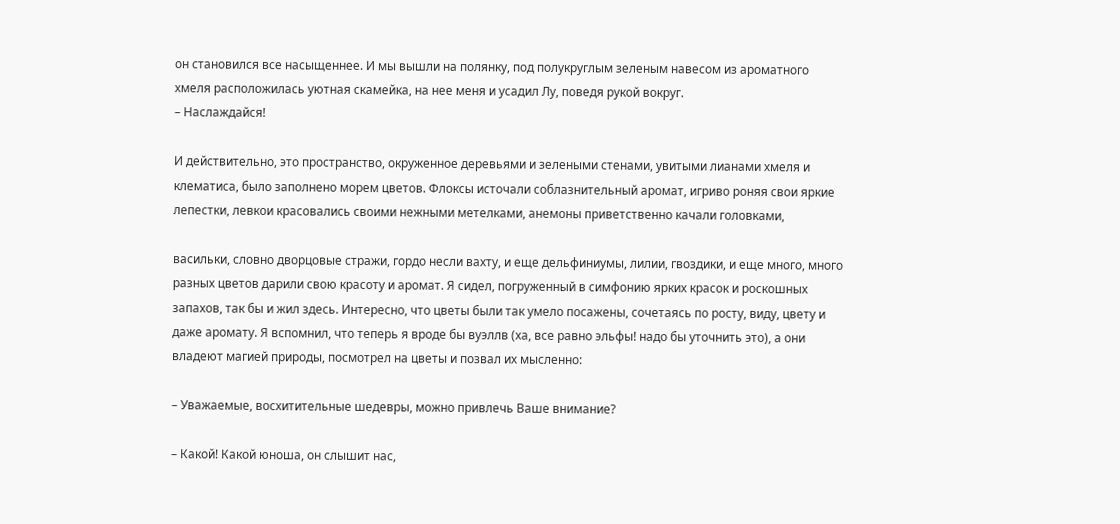он становился все насыщеннее. И мы вышли на полянку, под полукруглым зеленым навесом из ароматного хмеля расположилась уютная скамейка, на нее меня и усадил Лу, поведя рукой вокруг.
– Наслаждайся!

И действительно, это пространство, окруженное деревьями и зелеными стенами, увитыми лианами хмеля и клематиса, было заполнено морем цветов. Флоксы источали соблазнительный аромат, игриво роняя свои яркие лепестки, левкои красовались своими нежными метелками, анемоны приветственно качали головками,

васильки, словно дворцовые стражи, гордо несли вахту, и еще дельфиниумы, лилии, гвоздики, и еще много, много разных цветов дарили свою красоту и аромат. Я сидел, погруженный в симфонию ярких красок и роскошных запахов, так бы и жил здесь. Интересно, что цветы были так умело посажены, сочетаясь по росту, виду, цвету и даже аромату. Я вспомнил, что теперь я вроде бы вуэллв (ха, все равно эльфы! надо бы уточнить это), а они владеют магией природы, посмотрел на цветы и позвал их мысленно:

– Уважаемые, восхитительные шедевры, можно привлечь Ваше внимание?

– Какой! Какой юноша, он слышит нас,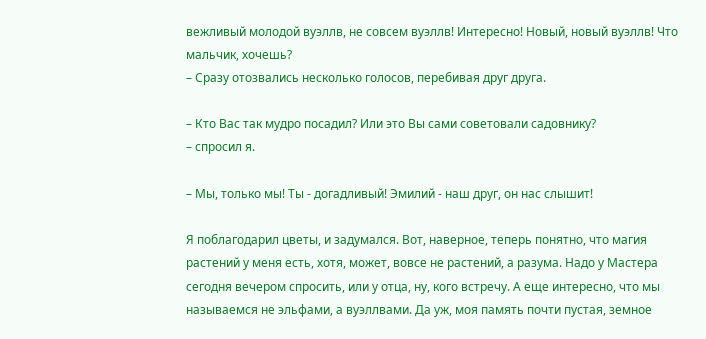вежливый молодой вуэллв, не совсем вуэллв! Интересно! Новый, новый вуэллв! Что мальчик, хочешь?
– Сразу отозвались несколько голосов, перебивая друг друга.

– Кто Вас так мудро посадил? Или это Вы сами советовали садовнику?
– спросил я.

– Мы, только мы! Ты - догадливый! Эмилий - наш друг, он нас слышит!

Я поблагодарил цветы, и задумался. Вот, наверное, теперь понятно, что магия растений у меня есть, хотя, может, вовсе не растений, а разума. Надо у Мастера сегодня вечером спросить, или у отца, ну, кого встречу. А еще интересно, что мы называемся не эльфами, а вуэллвами. Да уж, моя память почти пустая, земное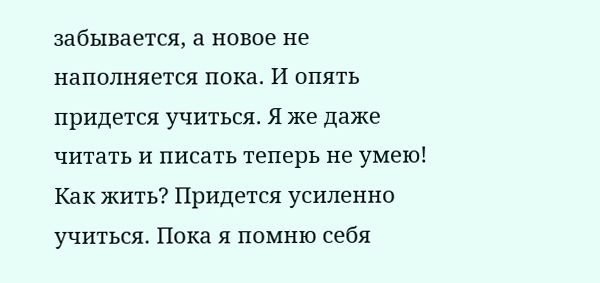забывается, а новое не наполняется пока. И опять придется учиться. Я же даже читать и писать теперь не умею! Как жить? Придется усиленно учиться. Пока я помню себя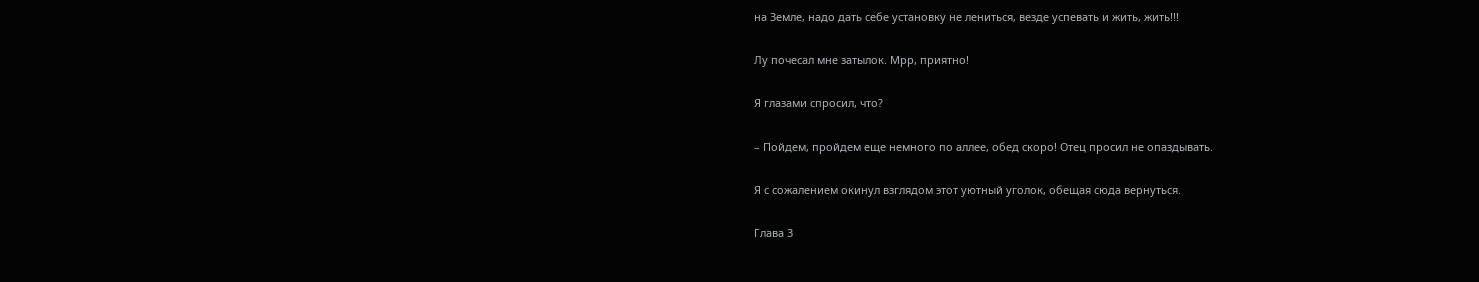на Земле, надо дать себе установку не лениться, везде успевать и жить, жить!!!

Лу почесал мне затылок. Мрр, приятно!

Я глазами спросил, что?

– Пойдем, пройдем еще немного по аллее, обед скоро! Отец просил не опаздывать.

Я с сожалением окинул взглядом этот уютный уголок, обещая сюда вернуться.

Глава 3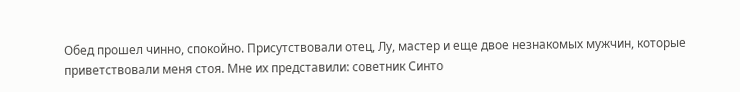Обед прошел чинно, спокойно. Присутствовали отец, Лу, мастер и еще двое незнакомых мужчин, которые приветствовали меня стоя. Мне их представили: советник Синто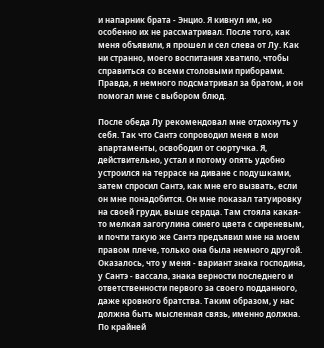и напарник брата - Энцио. Я кивнул им, но особенно их не рассматривал. После того, как меня объявили, я прошел и сел слева от Лу. Как ни странно, моего воспитания хватило, чтобы справиться со всеми столовыми приборами. Правда, я немного подсматривал за братом, и он помогал мне с выбором блюд.

После обеда Лу рекомендовал мне отдохнуть у себя. Так что Сантэ сопроводил меня в мои апартаменты, освободил от сюртучка. Я, действительно, устал и потому опять удобно устроился на террасе на диване с подушками, затем спросил Сантэ, как мне его вызвать, если он мне понадобится. Он мне показал татуировку на своей груди, выше сердца. Там стояла какая-то мелкая загогулина синего цвета с сиреневым, и почти такую же Сантэ предъявил мне на моем правом плече, только она была немного другой. Оказалось, что у меня - вариант знака господина, у Сантэ - вассала, знака верности последнего и ответственности первого за своего подданного, даже кровного братства. Таким образом, у нас должна быть мысленная связь, именно должна. По крайней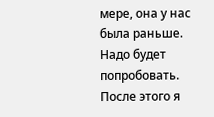мере, она у нас была раньше. Надо будет попробовать. После этого я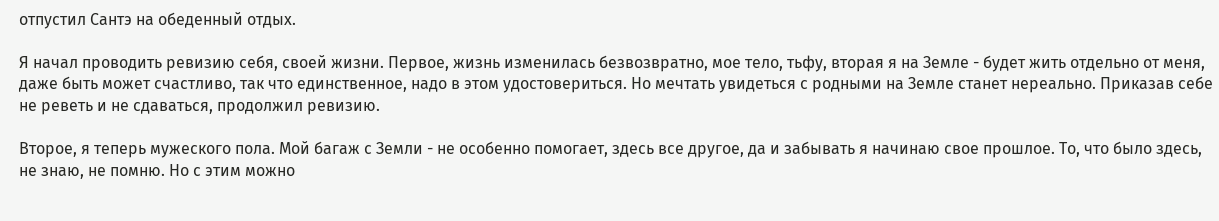отпустил Сантэ на обеденный отдых.

Я начал проводить ревизию себя, своей жизни. Первое, жизнь изменилась безвозвратно, мое тело, тьфу, вторая я на Земле - будет жить отдельно от меня, даже быть может счастливо, так что единственное, надо в этом удостовериться. Но мечтать увидеться с родными на Земле станет нереально. Приказав себе не реветь и не сдаваться, продолжил ревизию.

Второе, я теперь мужеского пола. Мой багаж с Земли - не особенно помогает, здесь все другое, да и забывать я начинаю свое прошлое. То, что было здесь, не знаю, не помню. Но с этим можно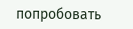попробовать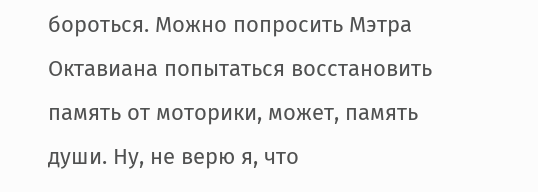бороться. Можно попросить Мэтра Октавиана попытаться восстановить память от моторики, может, память души. Ну, не верю я, что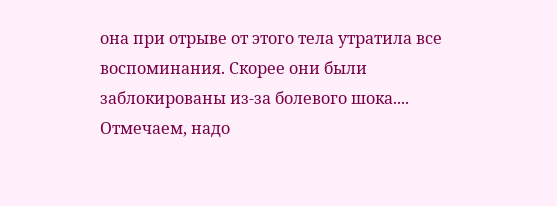она при отрыве от этого тела утратила все воспоминания. Скорее они были заблокированы из-за болевого шока.... Отмечаем, надо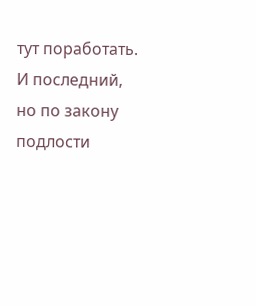тут поработать. И последний, но по закону подлости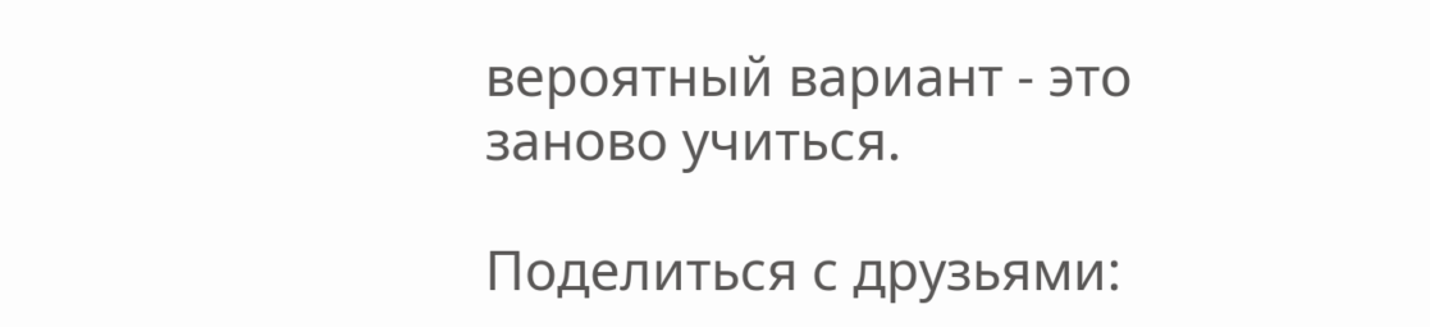вероятный вариант - это заново учиться.

Поделиться с друзьями: